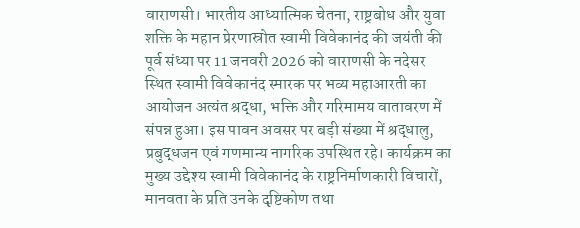वाराणसी। भारतीय आध्यात्मिक चेतना, राष्ट्रबोध और युवा शक्ति के महान प्रेरणास्रोत स्वामी विवेकानंद की जयंती की पूर्व संध्या पर 11 जनवरी 2026 को वाराणसी के नदेसर स्थित स्वामी विवेकानंद स्मारक पर भव्य महाआरती का आयोजन अत्यंत श्रद्धा, भक्ति और गरिमामय वातावरण में संपन्न हुआ। इस पावन अवसर पर बड़ी संख्या में श्रद्धालु, प्रबुद्धजन एवं गणमान्य नागरिक उपस्थित रहे। कार्यक्रम का मुख्य उद्देश्य स्वामी विवेकानंद के राष्ट्रनिर्माणकारी विचारों, मानवता के प्रति उनके दृष्टिकोण तथा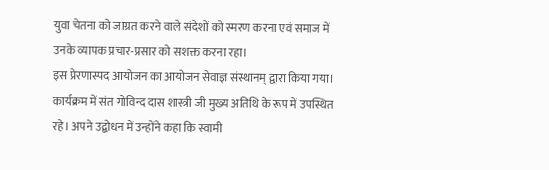युवा चेतना को जाग्रत करने वाले संदेशों को स्मरण करना एवं समाज में उनके व्यापक प्रचार-प्रसार को सशक्त करना रहा।
इस प्रेरणास्पद आयोजन का आयोजन सेवाज्ञ संस्थानम् द्वारा किया गया। कार्यक्रम में संत गोविन्द दास शास्त्री जी मुख्य अतिथि के रूप में उपस्थित रहे। अपने उद्बोधन में उन्होंने कहा कि स्वामी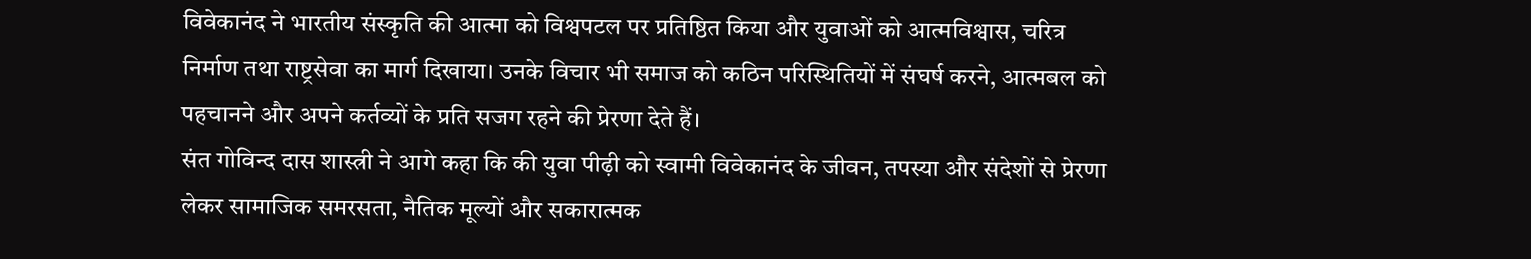विवेकानंद ने भारतीय संस्कृति की आत्मा को विश्वपटल पर प्रतिष्ठित किया और युवाओं को आत्मविश्वास, चरित्र निर्माण तथा राष्ट्रसेवा का मार्ग दिखाया। उनके विचार भी समाज को कठिन परिस्थितियों में संघर्ष करने, आत्मबल को पहचानने और अपने कर्तव्यों के प्रति सजग रहने की प्रेरणा देते हैं।
संत गोविन्द दास शास्त्री ने आगे कहा कि की युवा पीढ़ी को स्वामी विवेकानंद के जीवन, तपस्या और संदेशों से प्रेरणा लेकर सामाजिक समरसता, नैतिक मूल्यों और सकारात्मक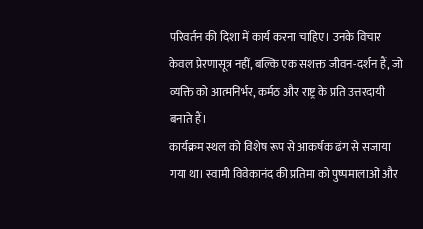परिवर्तन की दिशा में कार्य करना चाहिए। उनके विचार केवल प्रेरणासूत्र नहीं, बल्कि एक सशक्त जीवन-दर्शन हैं, जो व्यक्ति को आत्मनिर्भर, कर्मठ और राष्ट्र के प्रति उत्तरदायी बनाते हैं।
कार्यक्रम स्थल को विशेष रूप से आकर्षक ढंग से सजाया गया था। स्वामी विवेकानंद की प्रतिमा को पुष्पमालाओं और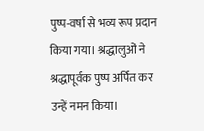पुष्प-वर्षा से भव्य रूप प्रदान किया गया। श्रद्धालुओं ने श्रद्धापूर्वक पुष्प अर्पित कर उन्हें नमन किया।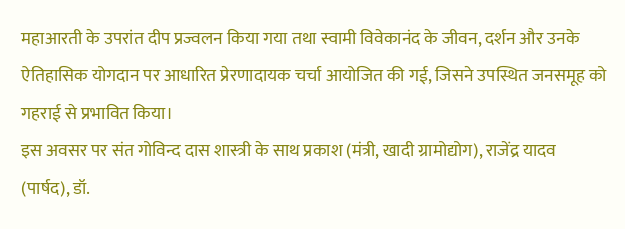महाआरती के उपरांत दीप प्रज्वलन किया गया तथा स्वामी विवेकानंद के जीवन, दर्शन और उनके ऐतिहासिक योगदान पर आधारित प्रेरणादायक चर्चा आयोजित की गई, जिसने उपस्थित जनसमूह को गहराई से प्रभावित किया।
इस अवसर पर संत गोविन्द दास शास्त्री के साथ प्रकाश (मंत्री, खादी ग्रामोद्योग), राजेंद्र यादव (पार्षद), डॉ.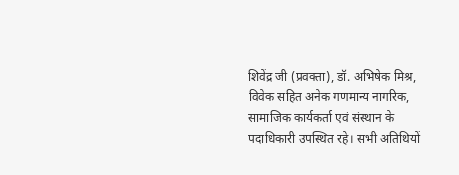शिवेंद्र जी (प्रवक्ता), डॉ. अभिषेक मिश्र, विवेक सहित अनेक गणमान्य नागरिक, सामाजिक कार्यकर्ता एवं संस्थान के पदाधिकारी उपस्थित रहे। सभी अतिथियों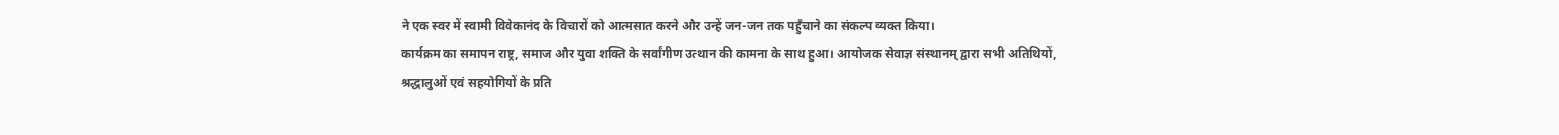ने एक स्वर में स्वामी विवेकानंद के विचारों को आत्मसात करने और उन्हें जन-जन तक पहुँचाने का संकल्प व्यक्त किया।
कार्यक्रम का समापन राष्ट्र, समाज और युवा शक्ति के सर्वांगीण उत्थान की कामना के साथ हुआ। आयोजक सेवाज्ञ संस्थानम् द्वारा सभी अतिथियों, श्रद्धालुओं एवं सहयोगियों के प्रति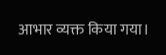आभार व्यक्त किया गया।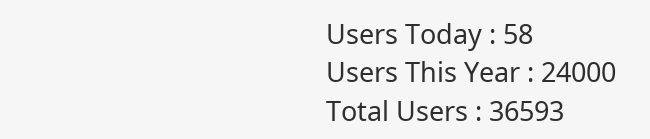Users Today : 58
Users This Year : 24000
Total Users : 36593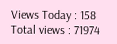Views Today : 158
Total views : 71974